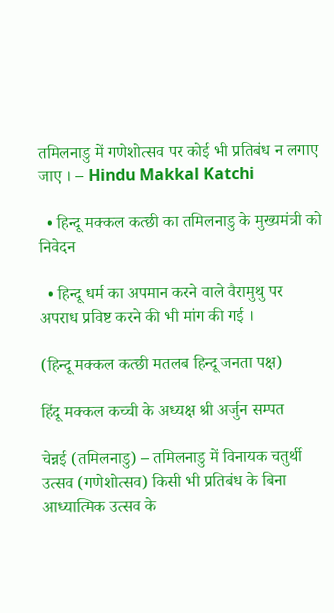तमिलनाडु में गणेशोत्सव पर कोई भी प्रतिबंध न लगाए जाए । – Hindu Makkal Katchi

  • हिन्दू मक्कल कत्छी का तमिलनाडु के मुख्यमंत्री को निवेदन

  • हिन्दू धर्म का अपमान करने वाले वैरामुथु पर अपराध प्रविष्ट करने की भी मांग की गई ।

(हिन्दू मक्कल कत्छी मतलब हिन्दू जनता पक्ष)

हिंदू मक्कल कच्ची के अध्यक्ष श्री अर्जुन सम्पत

चेन्नई (तमिलनाडु) – तमिलनाडु में विनायक चतुर्थी उत्सव (गणेशोत्सव) किसी भी प्रतिबंध के बिना आध्यात्मिक उत्सव के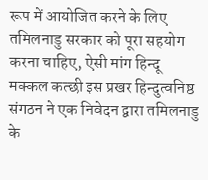रूप में आयोजित करने के लिए तमिलनाडु सरकार को पूरा सहयोग करना चाहिए, ऐसी मांग हिन्दू मक्कल कत्छी इस प्रखर हिन्दुत्वनिष्ठ संगठन ने एक निवेदन द्वारा तमिलनाडु के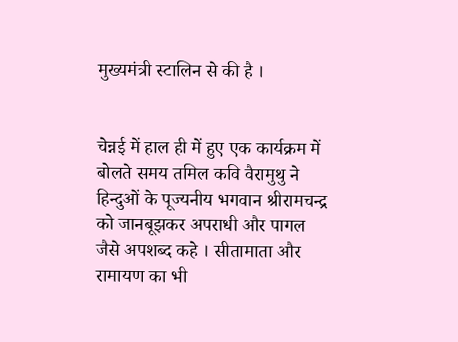मुख्यमंत्री स्टालिन से की है ।


चेन्नई में हाल ही में हुए एक कार्यक्रम में बोलते समय तमिल कवि वैरामुथु ने हिन्दुओं के पूज्यनीय भगवान श्रीरामचन्द्र को जानबूझकर अपराधी और पागल जैसे अपशब्द कहे । सीतामाता और रामायण का भी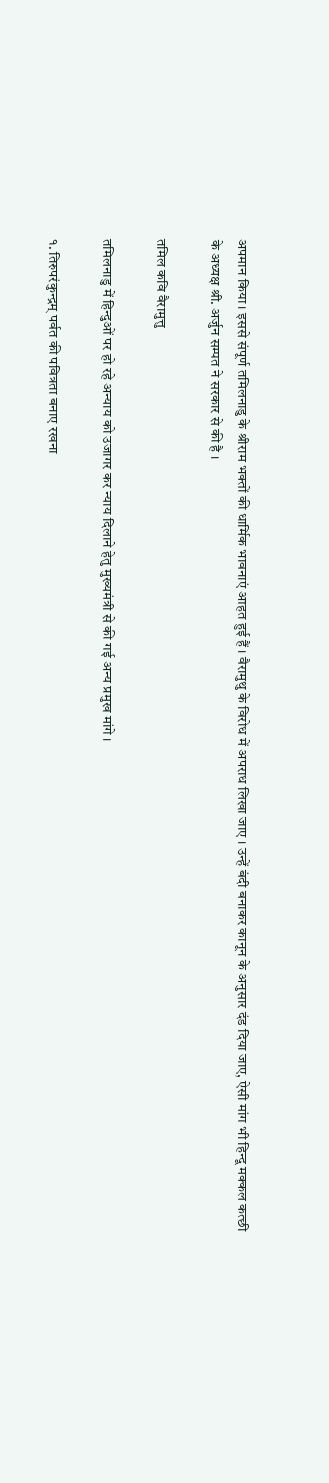अपमान किया । इससे संपूर्ण तमिलनाडु के श्रीराम भक्तों की धार्मिक भावनाएं आहत हुई हैं । वैरामुथु के विरोध में अपराध लिखा जाए । उन्हें बंदी बनाकर कानून के अनुसार दंड दिया जाए, ऐसी मांग भी हिन्दू मक्कल कत्छी के अध्यक्ष श्री. अर्जुन सम्पत ने सरकार से की है ।

तमिल कवि वैरामुत्तु

तमिलनाडु में हिन्दुओं पर हो रहे अन्याय को उजागर कर न्याय दिलाने हेतु मुख्यमंत्री से की गई अन्य प्रमुख मांगे ।

१. तिरुपरंकुन्द्रम् पर्वत की पवित्रता बनाए रखना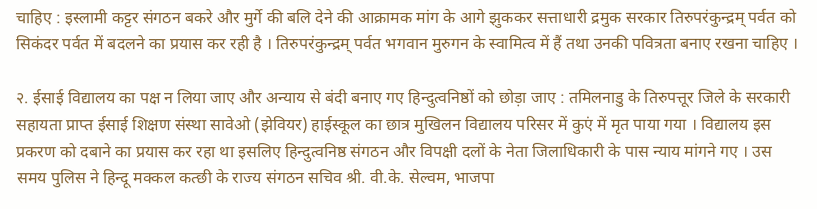चाहिए : इस्लामी कट्टर संगठन बकरे और मुर्गे की बलि देने की आक्रामक मांग के आगे झुककर सत्ताधारी द्रमुक सरकार तिरुपरंकुन्द्रम् पर्वत को सिकंदर पर्वत में बदलने का प्रयास कर रही है । तिरुपरंकुन्द्रम् पर्वत भगवान मुरुगन के स्वामित्व में हैं तथा उनकी पवित्रता बनाए रखना चाहिए ।

२. ईसाई विद्यालय का पक्ष न लिया जाए और अन्याय से बंदी बनाए गए हिन्दुत्वनिष्ठों को छोड़ा जाए : तमिलनाडु के तिरुपत्तूर जिले के सरकारी सहायता प्राप्त ईसाई शिक्षण संस्था सावेओ (झेवियर) हाईस्कूल का छात्र मुखिलन विद्यालय परिसर में कुएं में मृत पाया गया । विद्यालय इस प्रकरण को दबाने का प्रयास कर रहा था इसलिए हिन्दुत्वनिष्ठ संगठन और विपक्षी दलों के नेता जिलाधिकारी के पास न्याय मांगने गए । उस समय पुलिस ने हिन्दू मक्कल कत्छी के राज्य संगठन सचिव श्री. वी.के. सेल्वम, भाजपा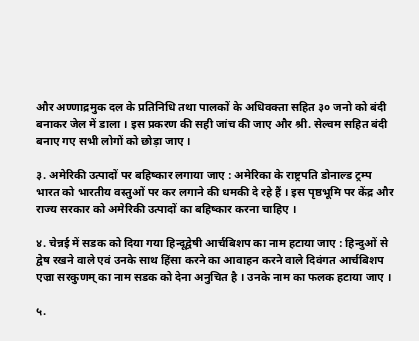और अण्णाद्रमुक दल के प्रतिनिधि तथा पालकों के अधिवक्ता सहित ३० जनो को बंदी बनाकर जेल में डाला । इस प्रकरण की सही जांच की जाए और श्री. सेल्वम सहित बंदी बनाए गए सभी लोगों को छोड़ा जाए ।

३. अमेरिकी उत्पादों पर बहिष्कार लगाया जाए : अमेरिका के राष्ट्रपति डोनाल्ड ट्रम्प भारत को भारतीय वस्तुओं पर कर लगाने की धमकी दे रहे हैं । इस पृष्ठभूमि पर केंद्र और राज्य सरकार को अमेरिकी उत्पादों का बहिष्कार करना चाहिए ।

४. चेन्नई में सडक को दिया गया हिन्दूद्वेषी आर्चबिशप का नाम हटाया जाए : हिन्दुओं से द्वेष रखने वाले एवं उनके साथ हिंसा करने का आवाहन करने वाले दिवंगत आर्चबिशप एज्रा सरकुणम् का नाम सडक को देना अनुचित है । उनके नाम का फलक हटाया जाए ।

५.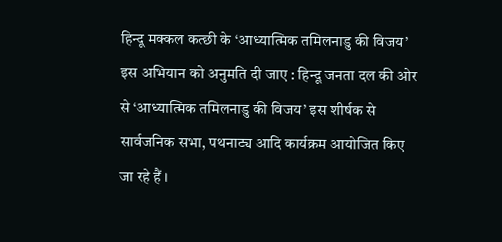हिन्दू मक्कल कत्छी के ‘आध्यात्मिक तमिलनाडु की विजय’ इस अभियान को अनुमति दी जाए : हिन्दू जनता दल की ओर से ‘आध्यात्मिक तमिलनाडु की विजय’ इस शीर्षक से सार्वजनिक सभा, पथनाट्य आदि कार्यक्रम आयोजित किए जा रहे हैं ।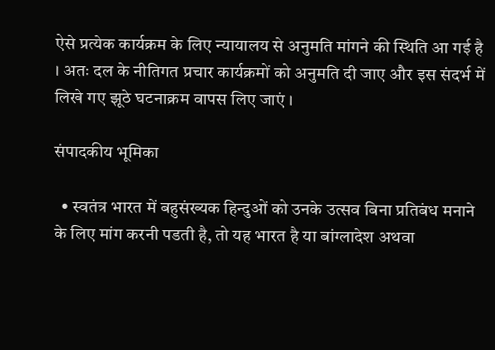ऐसे प्रत्येक कार्यक्रम के लिए न्यायालय से अनुमति मांगने की स्थिति आ गई है । अतः दल के नीतिगत प्रचार कार्यक्रमों को अनुमति दी जाए और इस संदर्भ में लिखे गए झूठे घटनाक्रम वापस लिए जाएं ।

संपादकीय भूमिका

  • स्वतंत्र भारत में बहुसंख्यक हिन्दुओं को उनके उत्सव बिना प्रतिबंध मनाने के लिए मांग करनी पडती है, तो यह भारत है या बांग्लादेश अथवा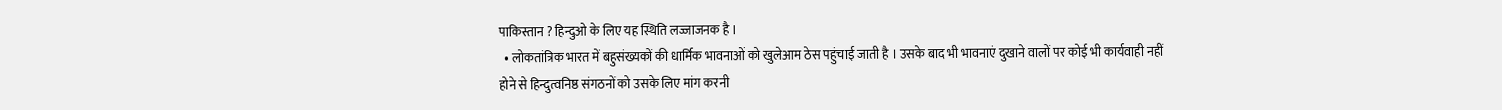पाकिस्तान ? हिन्दुओ के लिए यह स्थिति लज्जाजनक है ।
  • लोकतांत्रिक भारत में बहुसंख्यकों की धार्मिक भावनाओं को खुलेआम ठेस पहुंचाई जाती है । उसके बाद भी भावनाएं दुखाने वालों पर कोई भी कार्यवाही नहीं होने से हिन्दुत्वनिष्ठ संगठनों को उसके लिए मांग करनी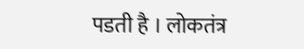पडती है । लोकतंत्र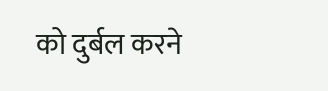को दुर्बल करने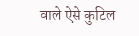वाले ऐसे कुटिल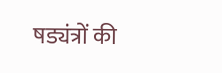षड्यंत्रों की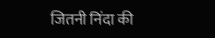जितनी निंदा की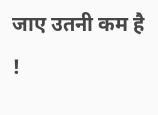जाए उतनी कम है !